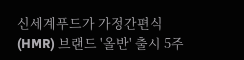신세계푸드가 가정간편식(HMR) 브랜드 '올반' 출시 5주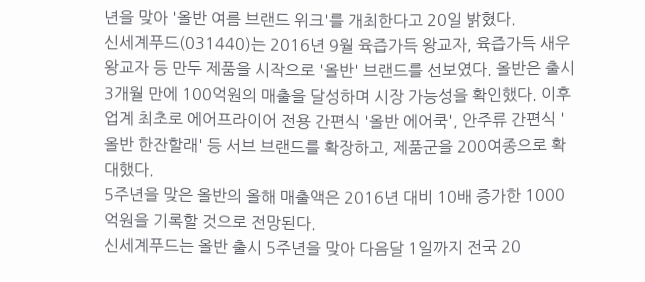년을 맞아 '올반 여름 브랜드 위크'를 개최한다고 20일 밝혔다.
신세계푸드(031440)는 2016년 9월 육즙가득 왕교자, 육즙가득 새우왕교자 등 만두 제품을 시작으로 '올반' 브랜드를 선보였다. 올반은 출시 3개월 만에 100억원의 매출을 달성하며 시장 가능성을 확인했다. 이후 업계 최초로 에어프라이어 전용 간편식 '올반 에어쿡', 안주류 간편식 '올반 한잔할래' 등 서브 브랜드를 확장하고, 제품군을 200여종으로 확대했다.
5주년을 맞은 올반의 올해 매출액은 2016년 대비 10배 증가한 1000억원을 기록할 것으로 전망된다.
신세계푸드는 올반 출시 5주년을 맞아 다음달 1일까지 전국 20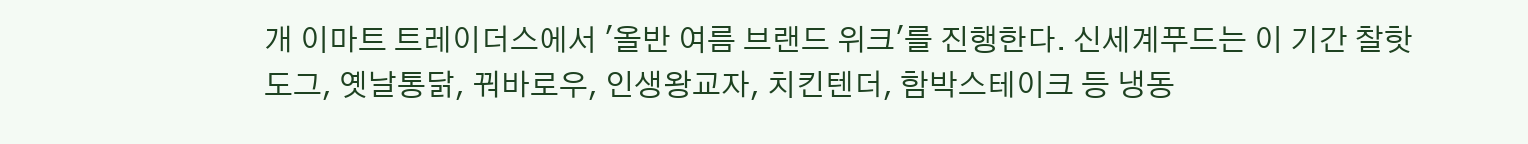개 이마트 트레이더스에서 '올반 여름 브랜드 위크'를 진행한다. 신세계푸드는 이 기간 찰핫도그, 옛날통닭, 꿔바로우, 인생왕교자, 치킨텐더, 함박스테이크 등 냉동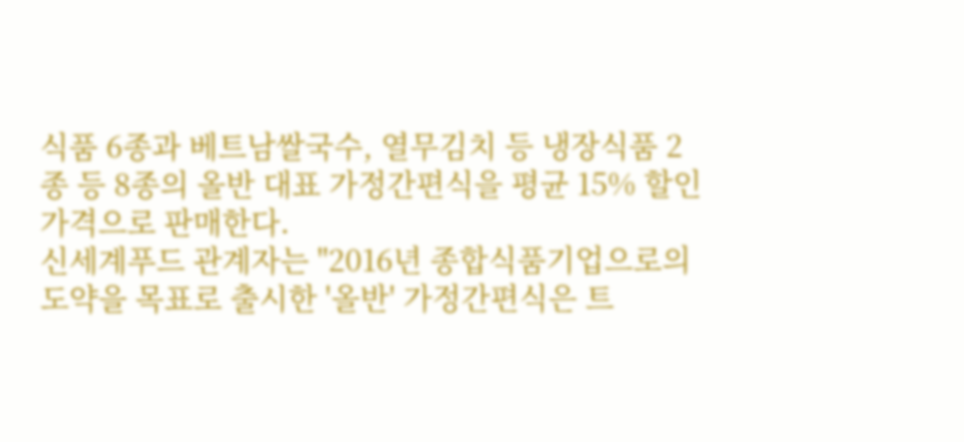식품 6종과 베트남쌀국수, 열무김치 등 냉장식품 2종 등 8종의 올반 대표 가정간편식을 평균 15% 할인가격으로 판매한다.
신세계푸드 관계자는 "2016년 종합식품기업으로의 도약을 목표로 출시한 '올반' 가정간편식은 트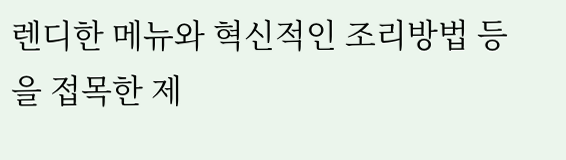렌디한 메뉴와 혁신적인 조리방법 등을 접목한 제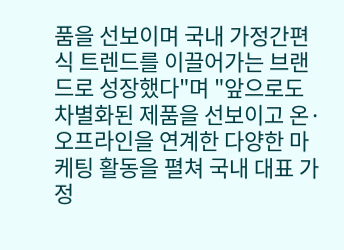품을 선보이며 국내 가정간편식 트렌드를 이끌어가는 브랜드로 성장했다"며 "앞으로도 차별화된 제품을 선보이고 온·오프라인을 연계한 다양한 마케팅 활동을 펼쳐 국내 대표 가정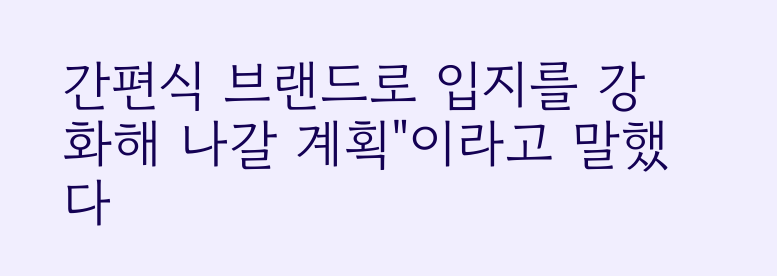간편식 브랜드로 입지를 강화해 나갈 계획"이라고 말했다